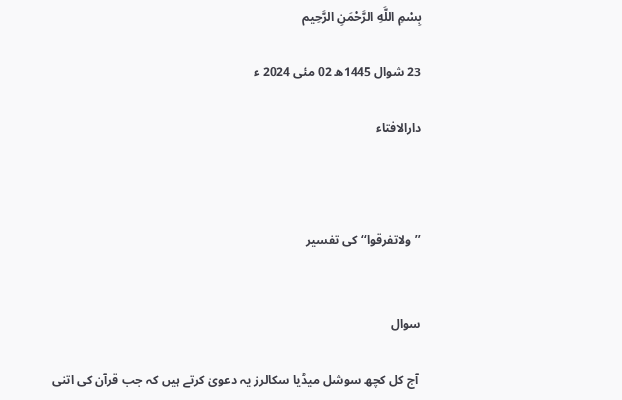بِسْمِ اللَّهِ الرَّحْمَنِ الرَّحِيم

23 شوال 1445ھ 02 مئی 2024 ء

دارالافتاء



’’ولاتفرقوا‘‘ کی تفسیر


سوال

 آج کل کچھ سوشل میڈیا سکالرز یہ دعویٰ کرتے ہیں کہ جب قرآن کی اتنی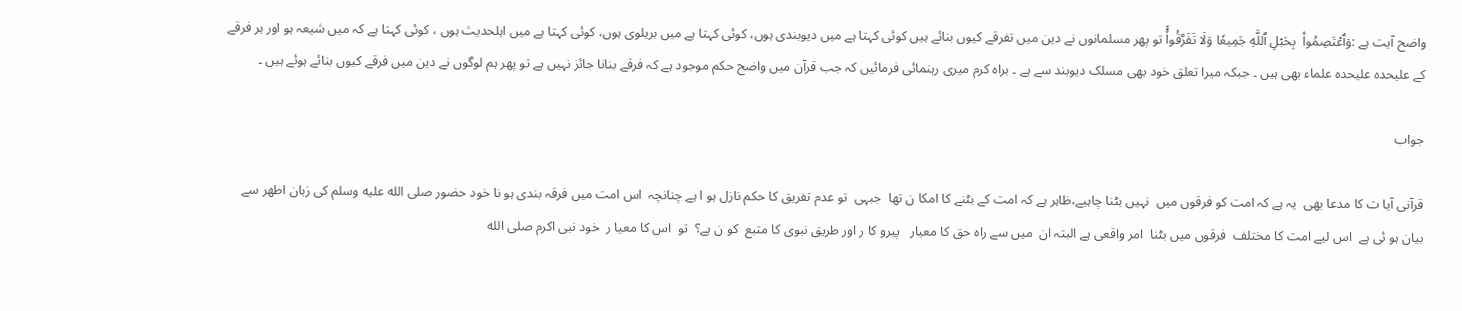واضح آیت ہے :وَٱعۡتَصِمُواْ  بِحَبۡلِ ٱللَّهِ جَمِيعٗا وَلَا تَفَرَّقُواْۚ تو پھر مسلمانوں نے دین میں تفرقے کیوں بنائے ہیں کوئی کہتا ہے میں دیوبندی ہوں، کوئی کہتا ہے میں بریلوی ہوں، کوئی کہتا ہے میں اہلحدیث ہوں ، کوئی کہتا ہے کہ میں شیعہ ہو اور ہر فرقے کے علیحدہ علیحدہ علماء بھی ہیں ۔ جبکہ میرا تعلق خود بھی مسلک دیوبند سے ہے ۔ براہ کرم میری رہنمائی فرمائیں کہ جب قرآن میں واضح حکم موجود ہے کہ فرقے بنانا جائز نہیں ہے تو پھر ہم لوگوں نے دین میں فرقے کیوں بنائے ہوئے ہیں ۔

جواب

قرآنی آیا ت کا مدعا بھی  یہ ہے کہ امت کو فرقوں میں  نہیں بٹنا چاہیے،ظاہر ہے کہ امت کے بٹنے کا امکا ن تھا  جبہی  تو عدم تفریق کا حکم نازل ہو ا ہے چنانچہ  اس امت میں فرقہ بندی ہو نا خود حضور صلى الله عليه وسلم کی زبان اطھر سے بیان ہو ئی ہے  اس لیے امت کا مختلف  فرقوں میں بٹنا  امر واقعی ہے البتہ ان  میں سے راہ حق کا معیار   پیرو کا ر اور طریق نبوی کا متبع  کو ن ہے؟  تو  اس کا معیا ر  خود نبی اکرم صلى الله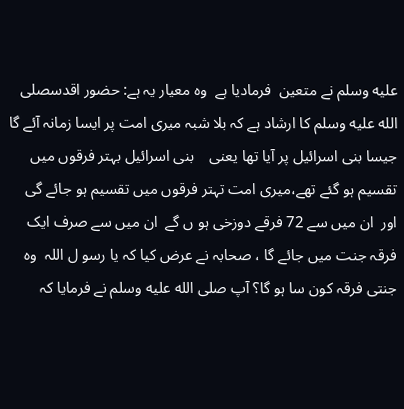عليه وسلم نے متعین  فرمادیا ہے  وہ معیار یہ ہے: حضور اقدسصلى الله عليه وسلم کا ارشاد ہے کہ بلا شبہ میری امت پر ایسا زمانہ آئے گا جیسا بنی اسرائیل پر آیا تھا یعنی    بنی اسرائیل بہتر فرقوں میں تقسیم ہو گئے تھے،میری امت تہتر فرقوں میں تقسیم ہو جائے گی  اور  ان میں سے 72 فرقے دوزخی ہو ں گے  ان میں سے صرف ایک فرقہ جنت میں جائے گا ، صحابہ نے عرض کیا کہ یا رسو ل اللہ  وہ  جنتی فرقہ کون سا ہو گا؟ آپ صلى الله عليه وسلم نے فرمایا کہ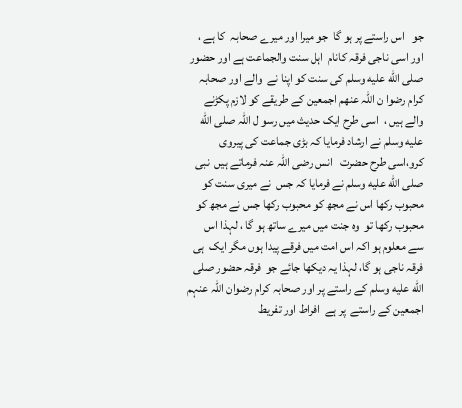جو   اس راستے پر ہو گا  جو میرا اور میرے صحابہ  کا ہے ، اور اسی ناجی فرقہ کانام  اہل سنت والجماعت ہے اور حضور صلى الله عليه وسلم کی سنت کو اپنا نے  والے اور صحابہ کرام رضوا ن اللہ عنھم اجمعین کے طریقے کو لازم پکڑنے والے ہیں ،  اسی طرح ایک حدیث میں رسو ل اللہ صلى الله عليه وسلم نے ارشاد فرمایا کہ بڑی جماعت کی پیروی کرو،اسی طرح حضرت   انس رضی اللہ عنہ فرماتے ہیں  نبی صلى الله عليه وسلم نے فرمایا کہ جس  نے میری سنت کو محبوب رکھا اس نے مجھ کو محبوب رکھا جس نے مجھ کو محبوب رکھا تو  وہ جنت میں میرے ساتھ ہو گا ، لہذا اس  سے معلوم ہو اکہ اس امت میں فرقے پیدا ہوں مگر ایک  ہی فرقہ ناجی ہو گا، لہذا یہ دیکھا جائے جو  فرقہ حضور صلى الله عليه وسلم کے راستے پر اور صحابہ کرام رضوان اللہ عنہم اجمعین کے راستے  پر ہے  افراط اور تفریط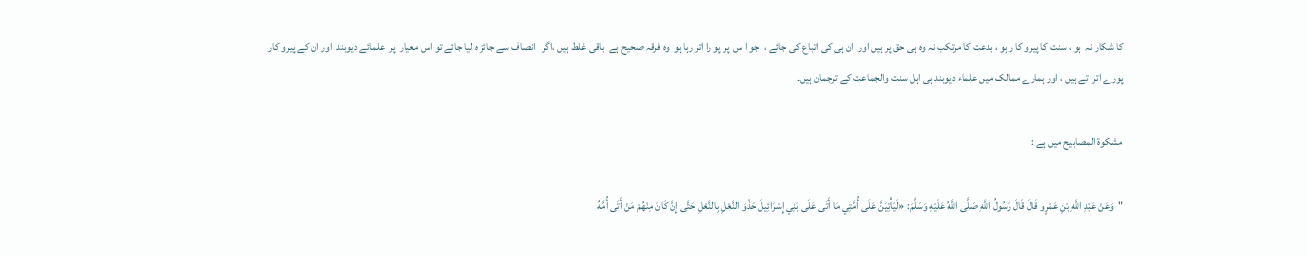کا شکار نہ  ہو ، سنت کا پیرو کا ر ہو ، بدعت کا مرتکب نہ وہ ہی حق پر ہیں اور  ان ہی کی اتباع کی جائے ،  جو ا س  پر پو را اتر رہا ہو  وہ فرقہ صحیح ہے  باقی غلط ہیں ،اگر   انصاف سے جائز ہ لیا جائے تو اس معیار  پر  علمائے دیوبند  اور ان کے پیرو کار  پورے اتر  تے ہیں ، اور ہمارے ممالک میں علماء دیوبند ہی اہل سنت والجماعت کے ترجمان ہیں۔

مشکوۃ المصابیح میں ہے :

"وَعَنْ عَبْدِ اللَّهِ بْنِ عَمْرٍو قَالَ قَالَ رَسُولُ اللَّهِ صَلَّى اللَّهُ عَلَيْهِ وَسَلَّمَ: «لَيَأْتِيَنَّ عَلَى أُمَّتِي مَا أَتَى عَلَى بَنِي إِسْرَائِيلَ حَذْوَ النَّعْلِ بِالنَّعْلِ حَتَّى إِنَّ كَانَ مِنْهُمْ مَنْ أَتَى أُمَّهُ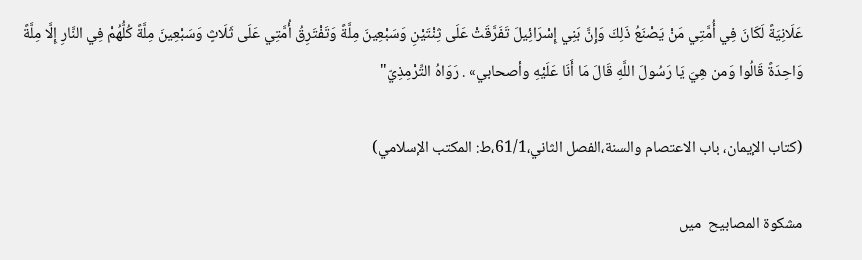عَلَانِيَةً لَكَانَ فِي أُمَّتِي مَنْ يَصْنَعُ ذَلِكَ وَإِنَّ بَنِي إِسْرَائِيلَ تَفَرَّقَتْ عَلَى ثِنْتَيْنِ وَسَبْعِينَ مِلَّةً وَتَفْتَرِقُ أُمَّتِي عَلَى ثَلَاثٍ وَسَبْعِينَ مِلَّةً كُلُّهُمْ فِي النَّارِ إِلَّا مِلَّةً وَاحِدَةً قَالُوا وَمن هِيَ يَا رَسُولَ اللَّهِ قَالَ مَا أَنَا عَلَيْهِ وأصحابي» . رَوَاهُ التِّرْمِذِيّ"

(کتاب الإیمان، باب الاعتصام والسنة،الفصل الثاني،61/1،ط: المكتب الإسلامي)

مشكوة المصابيح  میں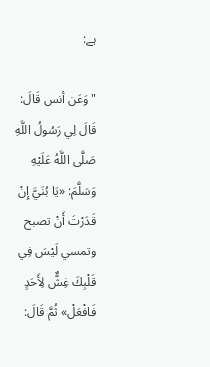ہے:

"وَعَن أنس قَالَ: قَالَ لِي رَسُولُ اللَّهِ صَلَّى اللَّهُ عَلَيْهِ وَسَلَّمَ: «يَا بُنَيَّ إِنْ قَدَرْتَ أَنْ تصبح وتمسي لَيْسَ فِي قَلْبِكَ غِشٌّ لِأَحَدٍ فَافْعَلْ» ثُمَّ قَالَ: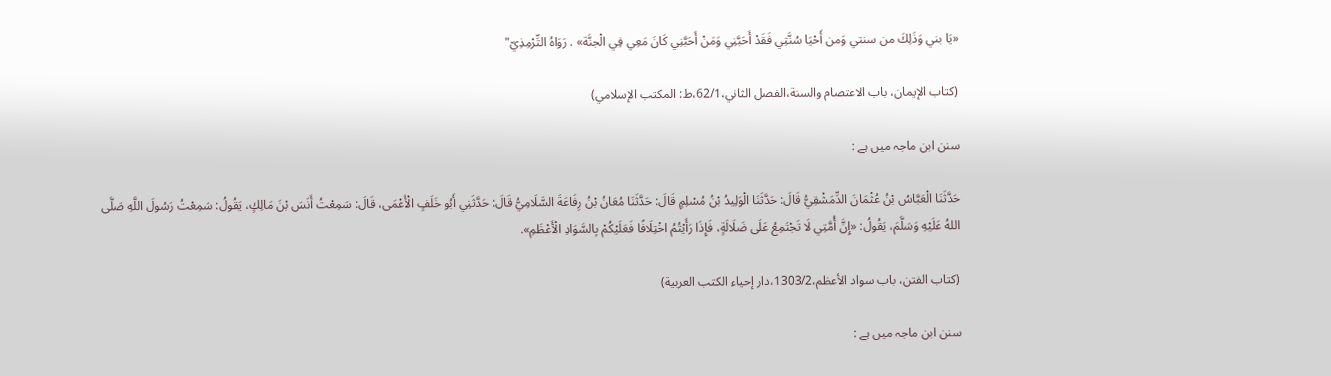«يَا بني وَذَلِكَ من ‌سنتي وَمن أَحْيَا ‌سُنَّتِي فَقَدْ أَحَبَّنِي وَمَنْ أَحَبَّنِي كَانَ مَعِي فِي الْجنَّة» . رَوَاهُ التِّرْمِذِيّ"

(کتاب الإیمان، باب الاعتصام والسنة،الفصل الثاني،62/1،ط: المكتب الإسلامي)

سنن ابن ماجہ ميں ہے :

حَدَّثَنَا الْعَبَّاسُ بْنُ عُثْمَانَ الدِّمَشْقِيُّ قَالَ: حَدَّثَنَا الْوَلِيدُ بْنُ مُسْلِمٍ قَالَ: حَدَّثَنَا مُعَانُ بْنُ رِفَاعَةَ السَّلَامِيُّ قَالَ: حَدَّثَنِي أَبُو خَلَفٍ الْأَعْمَى، قَالَ: سَمِعْتُ أَنَسَ بْنَ مَالِكٍ، يَقُولُ: سَمِعْتُ رَسُولَ اللَّهِ صَلَّى اللهُ عَلَيْهِ وَسَلَّمَ، يَقُولُ: «إِنَّ أُمَّتِي لَا تَجْتَمِعُ عَلَى ‌ضَلَالَةٍ، فَإِذَا رَأَيْتُمُ اخْتِلَافًا فَعَلَيْكُمْ بِالسَّوَادِ الْأَعْظَمِ».

(كتاب الفتن، باب سواد الأعظم،1303/2،دار إحياء الكتب العربية)

سنن ابن ماجہ ميں ہے :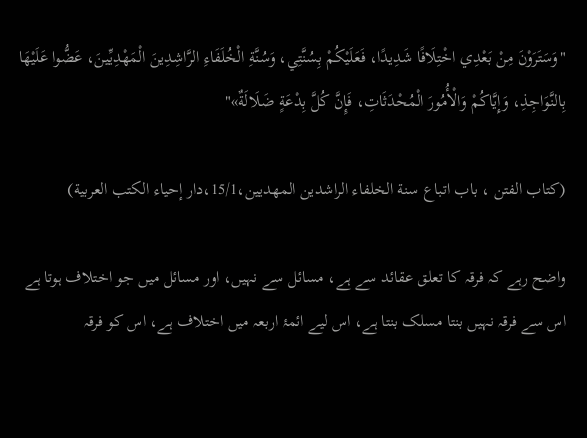"وَسَتَرَوْنَ مِنْ بَعْدِي اخْتِلَافًا شَدِيدًا، ‌فَعَلَيْكُمْ بِسُنَّتِي، وَسُنَّةِ الْخُلَفَاءِ الرَّاشِدِينَ الْمَهْدِيِّينَ، عَضُّوا عَلَيْهَا بِالنَّوَاجِذِ، وَإِيَّاكُمْ وَالْأُمُورَ الْمُحْدَثَاتِ، فَإِنَّ كُلَّ بِدْعَةٍ ضَلَالَةٌ»"

(کتاب الفتن ، باب اتباع سنة الخلفاء الراشدین المھدیین،15/1،دار إحياء الكتب العربية)

واضح رہے کہ فرقہ کا تعلق عقائد سے ہے، مسائل سے نہیں، اور مسائل میں جو اختلاف ہوتا ہے اس سے فرقہ نہیں بنتا مسلک بنتا ہے، اس لیے ائمۂ اربعہ میں اختلاف ہے، اس کو فرقہ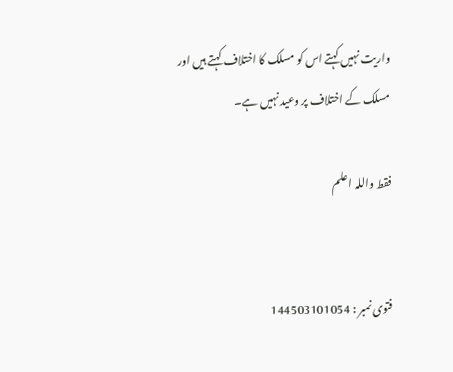واریت نہیں کہتے اس کو مسلک کا اختلاف کہتے ہیں اور مسلک کے اختلاف پر وعید نہیں ہے۔

فقط واللہ اعلم


فتوی نمبر : 144503101054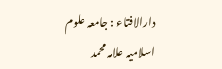دارالافتاء : جامعہ علوم اسلامیہ علامہ محمد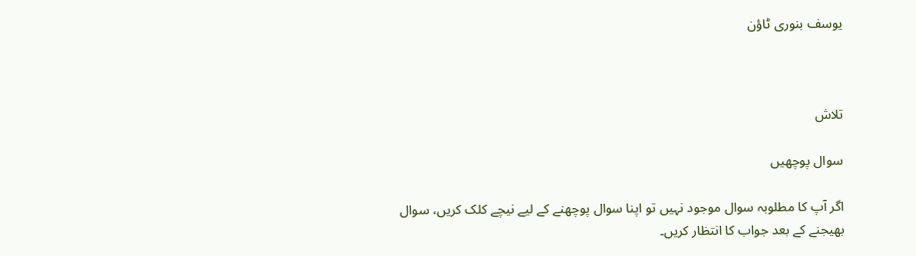یوسف بنوری ٹاؤن



تلاش

سوال پوچھیں

اگر آپ کا مطلوبہ سوال موجود نہیں تو اپنا سوال پوچھنے کے لیے نیچے کلک کریں، سوال بھیجنے کے بعد جواب کا انتظار کریں۔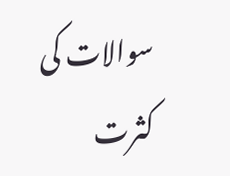سوالات کی کثرت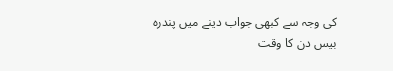کی وجہ سے کبھی جواب دینے میں پندرہ بیس دن کا وقت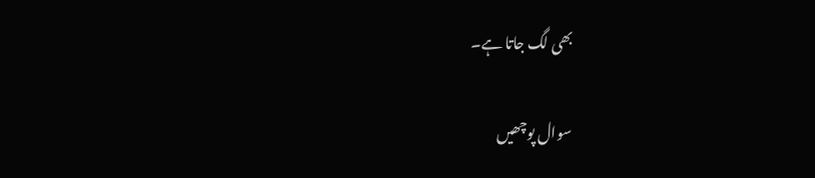بھی لگ جاتا ہے۔

سوال پوچھیں